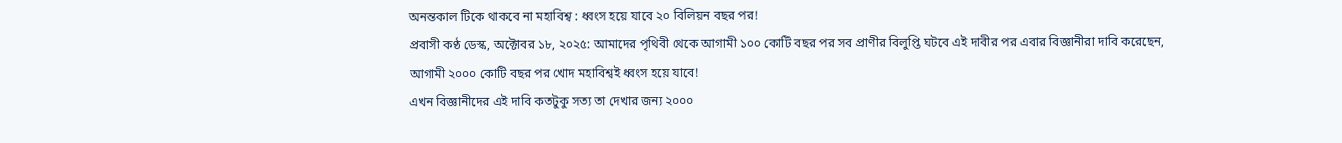অনন্তকাল টিকে থাকবে না মহাবিশ্ব : ধ্বংস হয়ে যাবে ২০ বিলিয়ন বছর পর!
প্রবাসী কণ্ঠ ডেস্ক, অক্টোবর ১৮, ২০২৫: আমাদের পৃথিবী থেকে আগামী ১০০ কোটি বছর পর সব প্রাণীর বিলুপ্তি ঘটবে এই দাবীর পর এবার বিজ্ঞানীরা দাবি করেছেন, আগামী ২০০০ কোটি বছর পর খোদ মহাবিশ্বই ধ্বংস হয়ে যাবে!
এখন বিজ্ঞানীদের এই দাবি কতটুকু সত্য তা দেখার জন্য ২০০০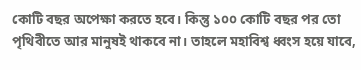কোটি বছর অপেক্ষা করতে হবে। কিন্তু ১০০ কোটি বছর পর তো পৃথিবীতে আর মানুষই থাকবে না। তাহলে মহাবিশ্ব ধ্বংস হয়ে যাবে,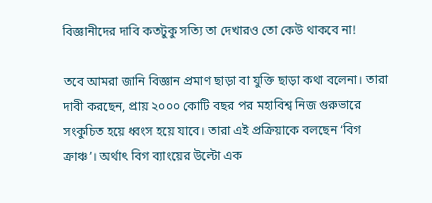বিজ্ঞানীদের দাবি কতটুকু সত্যি তা দেখারও তো কেউ থাকবে না!

তবে আমরা জানি বিজ্ঞান প্রমাণ ছাড়া বা যুক্তি ছাড়া কথা বলেনা। তারা দাবী করছেন, প্রায় ২০০০ কোটি বছর পর মহাবিশ্ব নিজ গুরুভারে সংকুচিত হয়ে ধ্বংস হয়ে যাবে। তারা এই প্রক্রিয়াকে বলছেন ‘বিগ ক্রাঞ্চ’। অর্থাৎ বিগ ব্যাংয়ের উল্টো এক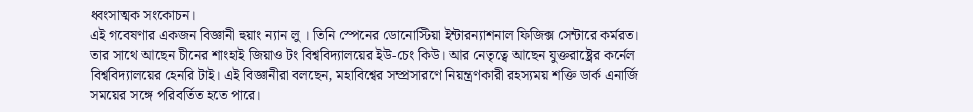ধ্বংসাত্মক সংকোচন।
এই গবেষণার একজন বিজ্ঞানী হুয়াং ন্যান লু । তিনি স্পেনের ডোনোস্টিয়া ইন্টারন্যাশনাল ফিজিক্স সেন্টারে কর্মরত। তার সাথে আছেন চীনের শাংহাই জিয়াও টং বিশ্ববিদ্যালয়ের ইউ-চেং কিউ। আর নেতৃত্বে আছেন যুক্তরাষ্ট্রের কর্নেল বিশ্ববিদ্যালয়ের হেনরি টাই। এই বিজ্ঞানীরা বলছেন, মহাবিশ্বের সম্প্রসারণে নিয়ন্ত্রণকারী রহস্যময় শক্তি ডার্ক এনার্জি সময়ের সঙ্গে পরিবর্তিত হতে পারে।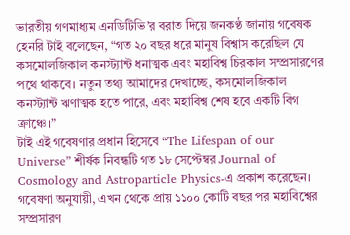ভারতীয় গণমাধ্যম এনডিটিভি’র বরাত দিয়ে জনকণ্ঠ জানায় গবেষক হেনরি টাই বলেছেন, “গত ২০ বছর ধরে মানুষ বিশ্বাস করেছিল যে কসমোলজিকাল কনস্ট্যান্ট ধনাত্মক এবং মহাবিশ্ব চিরকাল সম্প্রসারণের পথে থাকবে। নতুন তথ্য আমাদের দেখাচ্ছে, কসমোলজিকাল কনস্ট্যান্ট ঋণাত্মক হতে পারে, এবং মহাবিশ্ব শেষ হবে একটি বিগ ক্রাঞ্চে।”
টাই এই গবেষণার প্রধান হিসেবে “The Lifespan of our Universe” শীর্ষক নিবন্ধটি গত ১৮ সেপ্টেম্বর Journal of Cosmology and Astroparticle Physics-এ প্রকাশ করেছেন।
গবেষণা অনুযায়ী, এখন থেকে প্রায় ১১০০ কোটি বছর পর মহাবিশ্বের সম্প্রসারণ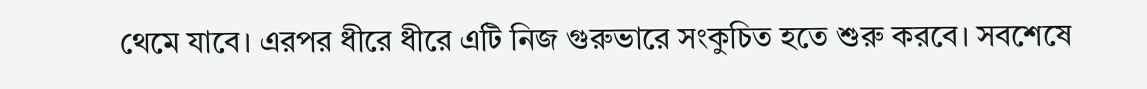থেমে যাবে। এরপর ধীরে ধীরে এটি নিজ গুরুভারে সংকুচিত হতে শুরু করবে। সবশেষে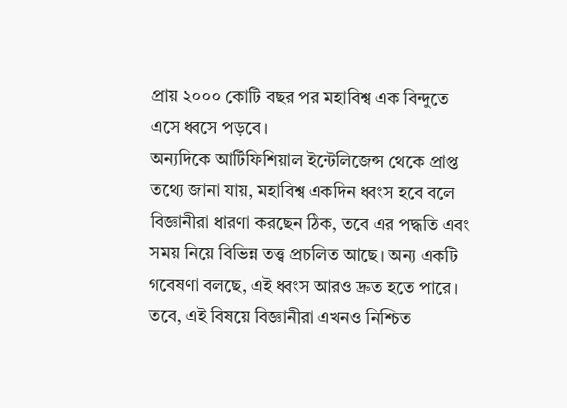প্রায় ২০০০ কোটি বছর পর মহাবিশ্ব এক বিন্দুতে এসে ধ্বসে পড়বে।
অন্যদিকে আর্টিফিশিয়াল ইন্টেলিজেন্স থেকে প্রাপ্ত তথ্যে জানা যায়, মহাবিশ্ব একদিন ধ্বংস হবে বলে বিজ্ঞানীরা ধারণা করছেন ঠিক, তবে এর পদ্ধতি এবং সময় নিয়ে বিভিন্ন তত্ত্ব প্রচলিত আছে। অন্য একটি গবেষণা বলছে, এই ধ্বংস আরও দ্রুত হতে পারে। তবে, এই বিষয়ে বিজ্ঞানীরা এখনও নিশ্চিত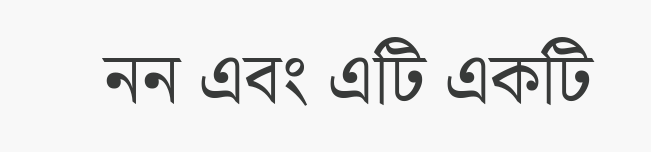নন এবং এটি একটি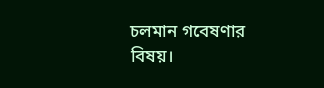চলমান গবেষণার বিষয়।